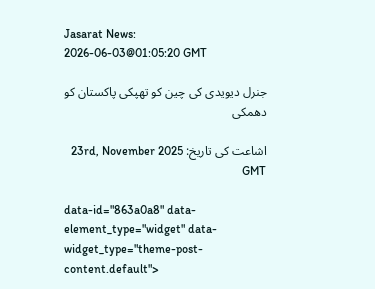Jasarat News:
2026-06-03@01:05:20 GMT

جنرل دیویدی کی چین کو تھپکی پاکستان کو دھمکی

اشاعت کی تاریخ: 23rd, November 2025 GMT

data-id="863a0a8" data-element_type="widget" data-widget_type="theme-post-content.default">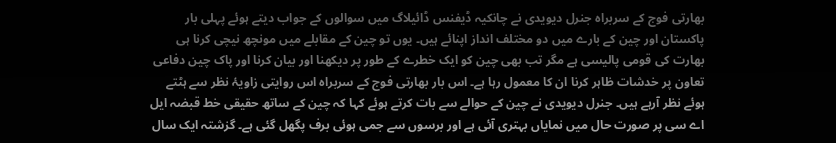بھارتی فوج کے سربراہ جنرل دیویدی نے چانکیہ ڈیفنس ڈائیلاگ میں سوالوں کے جواب دیتے ہوئے پہلی بار پاکستان اور چین کے بارے میں دو مختلف انداز اپنائے ہیں۔ یوں تو چین کے مقابلے میں مونچھ نیچی کرنا ہی بھارت کی قومی پالیسی ہے مگر تب بھی چین کو ایک خطرے کے طور پر دیکھنا اور بیان کرنا اور پاک چین دفاعی تعاون پر خدشات ظاہر کرنا ان کا معمول رہا ہے۔ اس بار بھارتی فوج کے سربراہ اس روایتی زاویۂ نظر سے ہٹتے ہوئے نظر آرہے ہیں۔ جنرل دیویدی نے چین کے حوالے سے بات کرتے ہوئے کہا کہ چین کے ساتھ حقیقی خط قبضہ ایل اے سی پر صورت حال میں نمایاں بہتری آئی ہے اور برسوں سے جمی ہوئی برف پگھل گئی ہے۔ گزشتہ ایک سال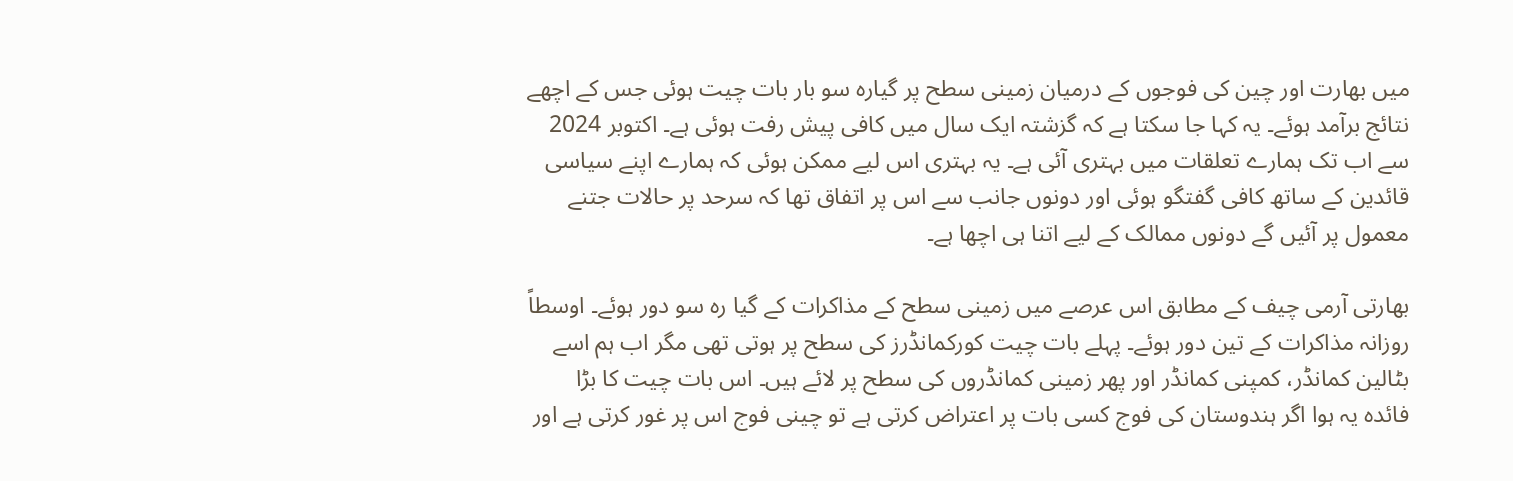میں بھارت اور چین کی فوجوں کے درمیان زمینی سطح پر گیارہ سو بار بات چیت ہوئی جس کے اچھے نتائج برآمد ہوئے۔ یہ کہا جا سکتا ہے کہ گزشتہ ایک سال میں کافی پیش رفت ہوئی ہے۔ اکتوبر 2024 سے اب تک ہمارے تعلقات میں بہتری آئی ہے۔ یہ بہتری اس لیے ممکن ہوئی کہ ہمارے اپنے سیاسی قائدین کے ساتھ کافی گفتگو ہوئی اور دونوں جانب سے اس پر اتفاق تھا کہ سرحد پر حالات جتنے معمول پر آئیں گے دونوں ممالک کے لیے اتنا ہی اچھا ہے۔

بھارتی آرمی چیف کے مطابق اس عرصے میں زمینی سطح کے مذاکرات کے گیا رہ سو دور ہوئے۔ اوسطاً روزانہ مذاکرات کے تین دور ہوئے۔ پہلے بات چیت کورکمانڈرز کی سطح پر ہوتی تھی مگر اب ہم اسے بٹالین کمانڈر، کمپنی کمانڈر اور پھر زمینی کمانڈروں کی سطح پر لائے ہیں۔ اس بات چیت کا بڑا فائدہ یہ ہوا اگر ہندوستان کی فوج کسی بات پر اعتراض کرتی ہے تو چینی فوج اس پر غور کرتی ہے اور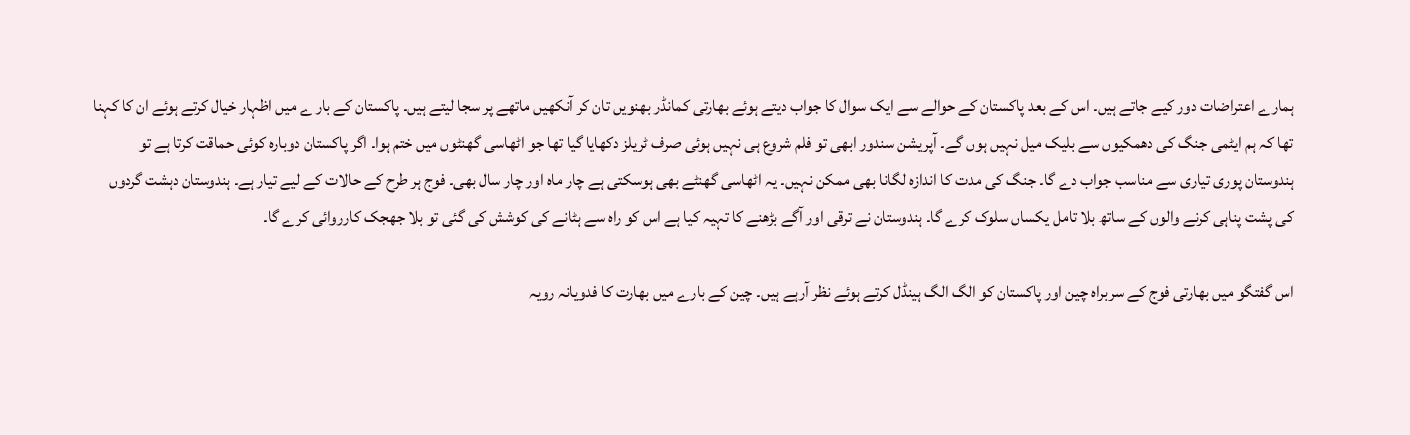ہمارے اعتراضات دور کیے جاتے ہیں۔ اس کے بعد پاکستان کے حوالے سے ایک سوال کا جواب دیتے ہوئے بھارتی کمانڈر بھنویں تان کر آنکھیں ماتھے پر سجا لیتے ہیں۔ پاکستان کے بار ے میں اظہار خیال کرتے ہوئے ان کا کہنا تھا کہ ہم ایٹمی جنگ کی دھمکیوں سے بلیک میل نہیں ہوں گے۔ آپریشن سندور ابھی تو فلم شروع ہی نہیں ہوئی صرف ٹریلز دکھایا گیا تھا جو اٹھاسی گھنٹوں میں ختم ہوا۔ اگر پاکستان دوبارہ کوئی حماقت کرتا ہے تو ہندوستان پوری تیاری سے مناسب جواب دے گا۔ جنگ کی مدت کا اندازہ لگانا بھی ممکن نہیں۔ یہ اٹھاسی گھنٹے بھی ہوسکتی ہے چار ماہ اور چار سال بھی۔ فوج ہر طرح کے حالات کے لیے تیار ہے۔ ہندوستان دہشت گردوں کی پشت پناہی کرنے والوں کے ساتھ بلا تامل یکساں سلوک کرے گا۔ ہندوستان نے ترقی اور آگے بڑھنے کا تہیہ کیا ہے اس کو راہ سے ہٹانے کی کوشش کی گئی تو بلا جھجک کارروائی کرے گا۔

اس گفتگو میں بھارتی فوج کے سربراہ چین اور پاکستان کو الگ الگ ہینڈل کرتے ہوئے نظر آرہے ہیں۔ چین کے بارے میں بھارت کا فدویانہ رویہ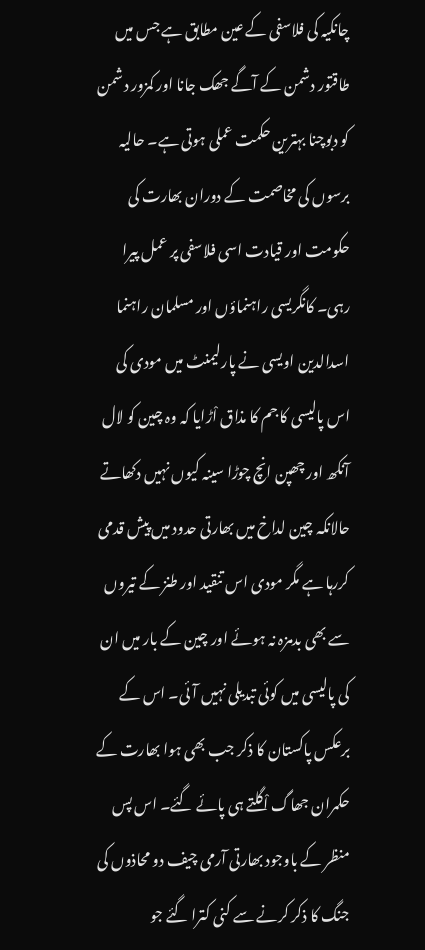چانکیہ کی فلاسفی کے عین مطابق ہے جس میں طاقتور دشمن کے آگے جھک جانا اور کمزور دشمن کو دبوچنا بہترین حکمت عملی ہوتی ہے۔ حالیہ برسوں کی مخاصمت کے دوران بھارت کی حکومت اور قیادت اسی فلاسفی پر عمل پیرا رہی۔ کانگریسی راہنماؤں اور مسلمان راہنما اسدالدین اویسی نے پارلیمنٹ میں مودی کی اس پالیسی کا جم کا مذاق اْڑایا کہ وہ چین کو لال آنکھ اور چھپن انچ چوڑا سینہ کیوں نہیں دکھاتے حالانکہ چین لداخ میں بھارتی حدود میں پیش قدمی کررہا ہے مگر مودی اس تنقید اور طنز کے تیروں سے بھی بدمزہ نہ ہوئے اور چین کے بار میں ان کی پالیسی میں کوئی تبدیلی نہیں آئی۔ اس کے برعکس پاکستان کا ذکر جب بھی ہوا بھارت کے حکمران جھاگ اْگلتے ہی پائے گئے۔ اس پس منظر کے باوجود بھارتی آرمی چیف دو محاذوں کی جنگ کا ذکر کرنے سے کنی کترا گئے جو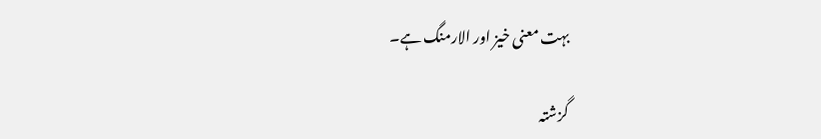بہت معنی خیز اور الارمنگ ہے۔

گزشتہ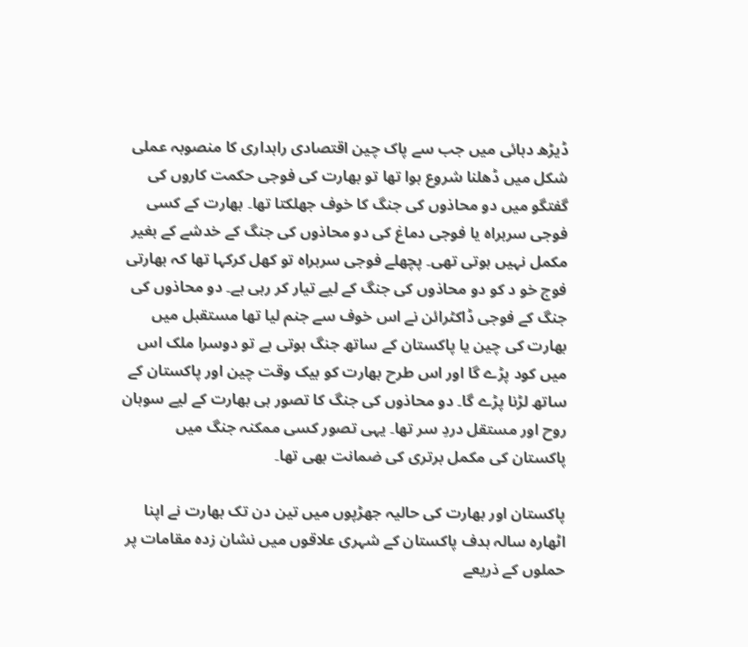ڈیڑھ دہائی میں جب سے پاک چین اقتصادی راہداری کا منصوبہ عملی شکل میں ڈھلنا شروع ہوا تھا تو بھارت کی فوجی حکمت کاروں کی گفتگو میں دو محاذوں کی جنگ کا خوف جھلکتا تھا۔ بھارت کے کسی فوجی سربراہ یا فوجی دماغ کی دو محاذوں کی جنگ کے خدشے کے بغیر مکمل نہیں ہوتی تھی۔ پچھلے فوجی سربراہ تو کھل کرکہا تھا کہ بھارتی فوج خو د کو دو محاذوں کی جنگ کے لیے تیار کر رہی ہے۔ دو محاذوں کی جنگ کے فوجی ڈاکٹرائن نے اس خوف سے جنم لیا تھا مستقبل میں بھارت کی چین یا پاکستان کے ساتھ جنگ ہوتی ہے تو دوسرا ملک اس میں کود پڑے گا اور اس طرح بھارت کو بیک وقت چین اور پاکستان کے ساتھ لڑنا پڑے گا۔ دو محاذوں کی جنگ کا تصور ہی بھارت کے لیے سوہان روح اور مستقل دردِ سر تھا۔ یہی تصور کسی ممکنہ جنگ میں پاکستان کی مکمل برتری کی ضمانت بھی تھا۔

پاکستان اور بھارت کی حالیہ جھڑپوں میں تین دن تک بھارت نے اپنا اٹھارہ سالہ ہدف پاکستان کے شہری علاقوں میں نشان زدہ مقامات پر حملوں کے ذریعے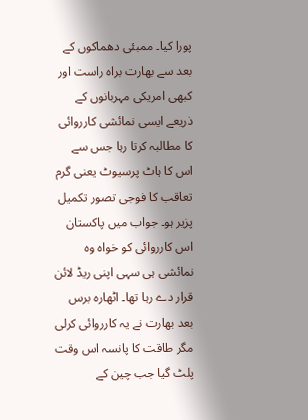پورا کیا۔ ممبئی دھماکوں کے بعد سے بھارت براہ راست اور کبھی امریکی مہربانوں کے ذریعے ایسی نمائشی کارروائی کا مطالبہ کرتا رہا جس سے اس کا ہاٹ پرسیوٹ یعنی گرم تعاقب کا فوجی تصور تکمیل پزیر ہو۔ جواب میں پاکستان اس کارروائی کو خواہ وہ نمائشی ہی سہی اپنی ریڈ لائن قرار دے رہا تھا۔ اٹھارہ برس بعد بھارت نے یہ کارروائی کرلی مگر طاقت کا پانسہ اس وقت پلٹ گیا جب چین کے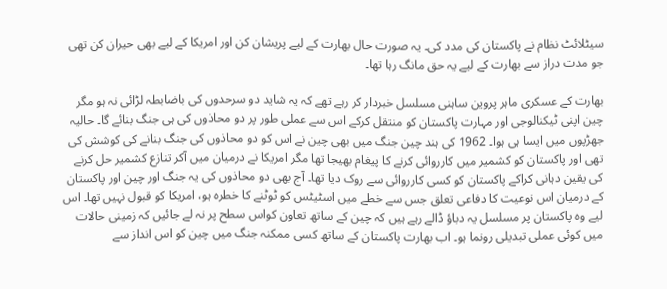سیٹلائٹ نظام نے پاکستان کی مدد کی۔ یہ صورت حال بھارت کے لیے پریشان کن اور امریکا کے لیے بھی حیران کن تھی جو مدت دراز سے بھارت کے لیے یہ حق مانگ رہا تھا۔

بھارت کے عسکری ماہر پروین ساہنی مسلسل خبردار کر رہے تھے کہ یہ شاید دو سرحدوں کی باضابطہ لڑائی نہ ہو مگر چین اپنی ٹیکنالوجی اور مہارت پاکستان کو منتقل کرکے اس سے عملی طور پر دو محاذوں کی ہی جنگ بنائے گا۔ حالیہ جھڑپوں میں ایسا ہی ہوا۔ 1962 کی ہند چین جنگ میں بھی چین نے اس کو دو محاذوں کی جنگ بنانے کی کوشش کی تھی اور پاکستان کو کشمیر میں کارروائی کرنے کا پیغام بھیجا تھا مگر امریکا نے درمیان میں آکر تنازع کشمیر حل کرنے کی یقین دہانی کراکے پاکستان کو کسی کارروائی سے روک دیا تھا۔ آج بھی دو محاذوں کی یہ جنگ اور چین اور پاکستان کے درمیان اس نوعیت کا دفاعی تعلق جس سے خطے میں اسٹیٹس کو ٹوٹنے کا خطرہ ہو، امریکا کو قبول نہیں تھا۔ اس لیے وہ پاکستان پر مسلسل یہ دباؤ ڈالے رہے ہیں کہ چین کے ساتھ تعاون کواس سطح پر نہ لے جائیں کہ زمینی حالات میں کوئی عملی تبدیلی رونما ہو۔ اب بھارت پاکستان کے ساتھ کسی ممکنہ جنگ میں چین کو اس انداز سے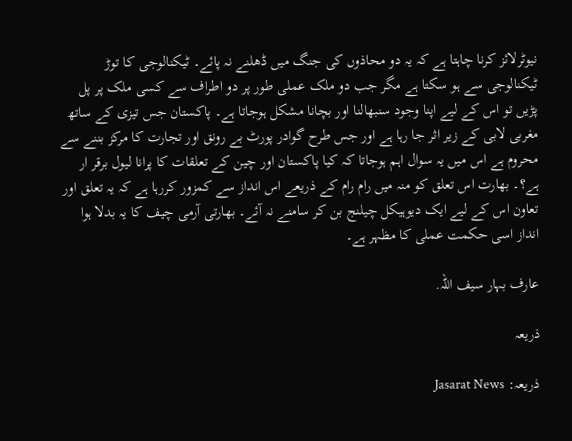نیوٹرلائز کرنا چاہتا ہے کہ یہ دو محاذوں کی جنگ میں ڈھلنے نہ پائے۔ ٹیکنالوجی کا توڑ ٹیکنالوجی سے ہو سکتا ہے مگر جب دو ملک عملی طور پر دو اطراف سے کسی ملک پر پل پڑیں تو اس کے لیے اپنا وجود سنبھالنا اور بچانا مشکل ہوجاتا ہے۔ پاکستان جس تیزی کے ساتھ مغربی لابی کے زیر اثر جا رہا ہے اور جس طرح گوادر پورٹ بے رونق اور تجارت کا مرکز بننے سے محروم ہے اس میں یہ سوال اہم ہوجاتا کہ کیا پاکستان اور چین کے تعلقات کا پرانا لیول برقر ار ہے؟۔ بھارت اس تعلق کو منہ میں رام رام کے ذریعے اس انداز سے کمزور کررہا ہے کہ یہ تعلق اور تعاون اس کے لیے ایک دیوہیکل چیلنج بن کر سامنے نہ آئے۔ بھارتی آرمی چیف کا یہ بدلا ہوا انداز اسی حکمت عملی کا مظہر ہے۔

عارف بہار سیف اللہ.

ذریعہ

ذریعہ: Jasarat News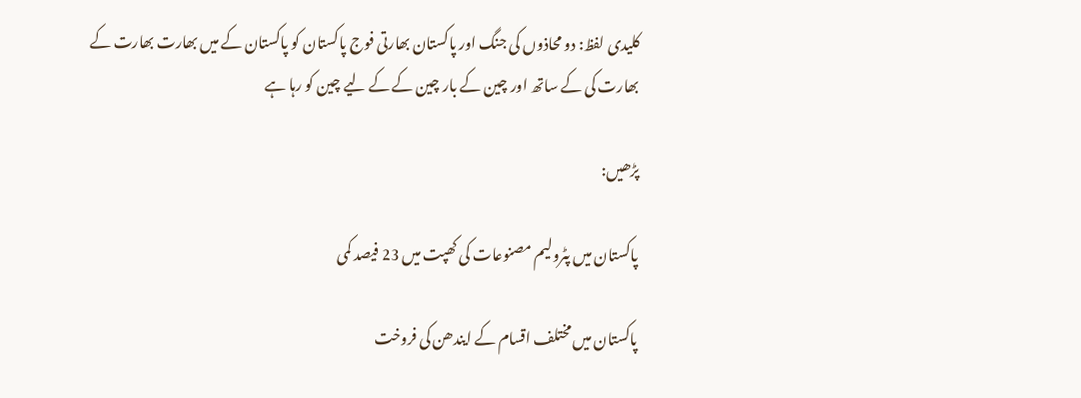کلیدی لفظ: دو محاذوں کی جنگ اور پاکستان بھارتی فوج پاکستان کو پاکستان کے میں بھارت بھارت کے بھارت کی کے ساتھ اور چین کے بار چین کے کے لیے چین کو رہا ہے

پڑھیں:

پاکستان میں پٹرولیم مصنوعات کی کھپت میں 23 فیصد کمی

پاکستان میں مختلف اقسام کے ایندھن کی فروخت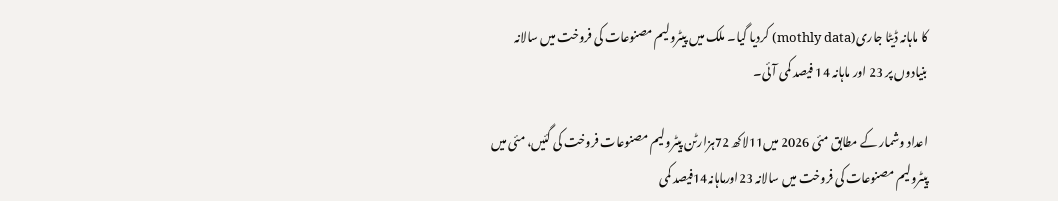کا ماہانہ ڈیٹا جاری(mothly data) کردیا گیا۔ ملک میں پیٹرولیم مصنوعات کی فروخت میں سالانہ بنیادوں پر 23 اور ماہانہ 14 فیصد کمی آئی۔

اعداد وشمار کے مطابق مئی 2026 میں11لاکھ 72ہزارٹن پیٹرولیم مصنوعات فروخت کی گئیں، مئی میں پیٹرولیم مصنوعات کی فروخت میں سالانہ 23اورماہانہ14فیصد کمی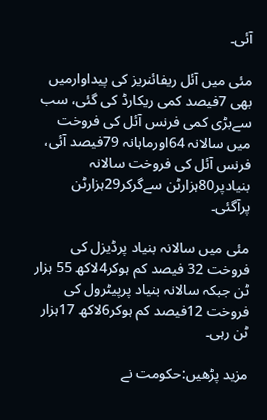آئی۔

مئی میں آئل ریفائنریز کی پیداوارمیں بھی 7فیصد کمی ریکارڈ کی گئی، سب سےبڑی کمی فرنس آئل کی فروخت میں سالانہ 64اورماہانہ 79فیصد آئی، فرنس آئل کی فروخت سالانہ بنیادپر80ہزارٹن سےگرکر29ہزارٹن پرآگئی۔

مئی میں سالانہ بنیاد پرڈیزل کی فروخت 32 فیصد کم ہوکر4لاکھ 55 ہزار ٹن جبکہ سالانہ بنیاد پرپیٹرول کی فروخت 12فیصد کم ہوکر6لاکھ 17ہزار ٹن رہی۔

مزید پڑھیں:حکومت نے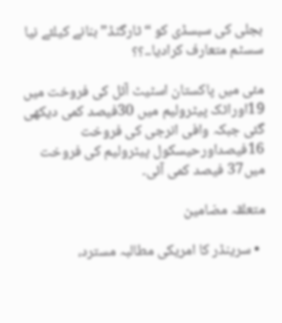بجلی کی سبسڈی کو “ٹارگٹڈ” بنانے کیلئے نیا سسٹم متعارف کرادیا۔۔؟؟

مئی میں پاکستان اسٹیٹ آئل کی فروخت میں 19اوراٹک پیٹرولیم میں 30فیصد کمی دیکھی گئی جبکہ وافی انرجی کی فروخت 16فیصداورحیسکول پیٹرولیم کی فروخت میں37 فیصد کمی آئی۔

متعلقہ مضامین

  • سرینڈر کا امریکی مطالبہ مسترد،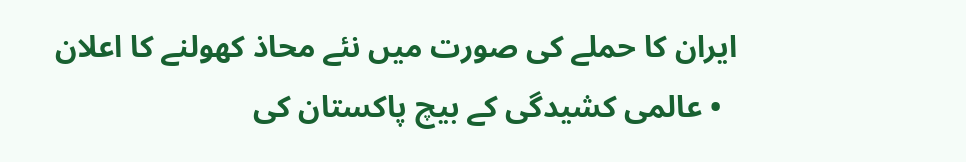ایران کا حملے کی صورت میں نئے محاذ کھولنے کا اعلان
  • عالمی کشیدگی کے بیچ پاکستان کی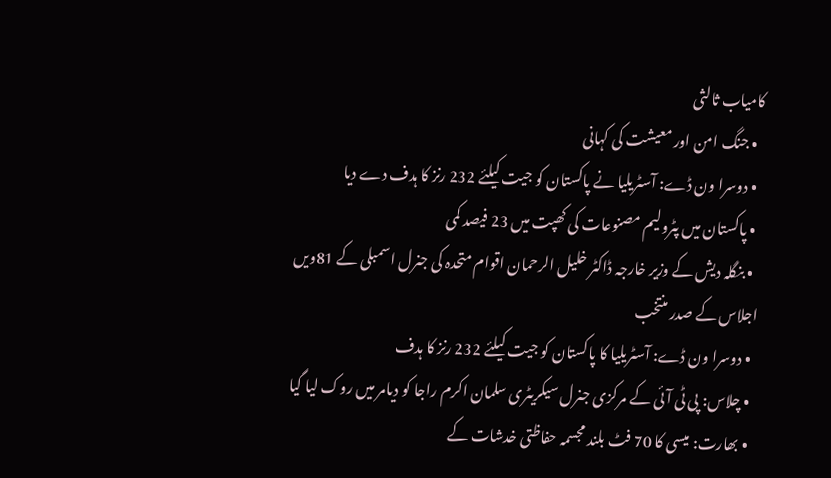کامیاب ثالثی
  • جنگ امن اور معیشت کی کہانی
  • دوسرا ون ڈے: آسٹریلیا نے پاکستان کو جیت کیلئے 232 رنز کا ہدف دے دیا
  • پاکستان میں پٹرولیم مصنوعات کی کھپت میں 23 فیصد کمی
  • بنگلہ دیش کے وزیر خارجہ ڈاکٹر خلیل الرحمان اقوام متحدہ کی جنرل اسمبلی کے 81ویں اجلاس کے صدر منتخب
  • دوسرا ون ڈے: آسٹریلیا کا پاکستان کو جیت کیلئے 232 رنز کا ہدف
  • چلاس: پی ٹی آئی کے مرکزی جنرل سیکریٹری سلمان اکرم راجا کو دیامر میں روک لیا گیا
  • بھارت: میسی کا 70 فٹ بلند مجسمہ حفاظتی خدشات کے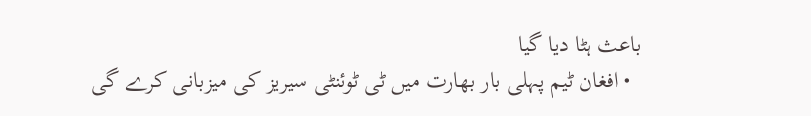باعث ہٹا دیا گیا
  • افغان ٹیم پہلی بار بھارت میں ٹی ٹوئنٹی سیریز کی میزبانی کرے گی